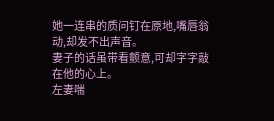她一连串的质问钉在原地,嘴唇翁动,却发不出声音。
妻子的话虽带看颤意,可却字字敲在他的心上。
左妻喘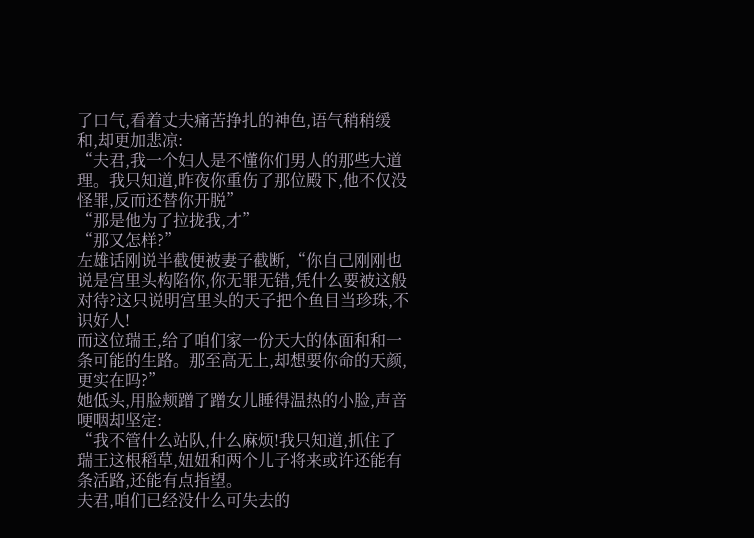了口气,看着丈夫痛苦挣扎的神色,语气稍稍缓和,却更加悲凉:
“夫君,我一个妇人是不懂你们男人的那些大道理。我只知道,昨夜你重伤了那位殿下,他不仅没怪罪,反而还替你开脱”
“那是他为了拉拢我,才”
“那又怎样?”
左雄话刚说半截便被妻子截断,“你自己刚刚也说是宫里头构陷你,你无罪无错,凭什么要被这般对待?这只说明宫里头的天子把个鱼目当珍珠,不识好人!
而这位瑞王,给了咱们家一份天大的体面和和一条可能的生路。那至高无上,却想要你命的天颜,更实在吗?”
她低头,用脸颊蹭了蹭女儿睡得温热的小脸,声音哽咽却坚定:
“我不管什么站队,什么麻烦!我只知道,抓住了瑞王这根稻草,妞妞和两个儿子将来或许还能有条活路,还能有点指望。
夫君,咱们已经没什么可失去的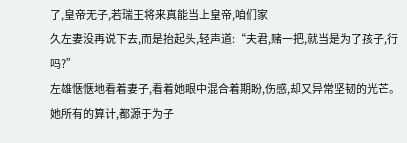了,皇帝无子,若瑞王将来真能当上皇帝,咱们家
久左妻没再说下去,而是抬起头,轻声道:“夫君,赌一把,就当是为了孩子,行吗?”
左雄惬惬地看着妻子,看着她眼中混合着期盼,伤感,却又异常坚韧的光芒。
她所有的算计,都源于为子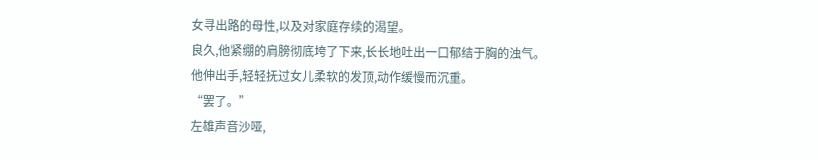女寻出路的母性,以及对家庭存续的渴望。
良久,他紧绷的肩膀彻底垮了下来,长长地吐出一口郁结于胸的浊气。
他伸出手,轻轻抚过女儿柔软的发顶,动作缓慢而沉重。
“罢了。”
左雄声音沙哑,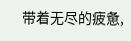带着无尽的疲惫,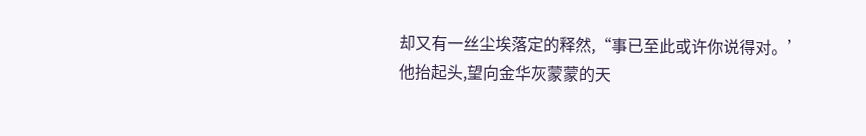却又有一丝尘埃落定的释然,“事已至此或许你说得对。’
他抬起头,望向金华灰蒙蒙的天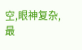空,眼神复杂,最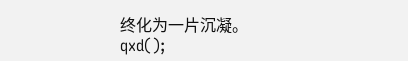终化为一片沉凝。
qxd();